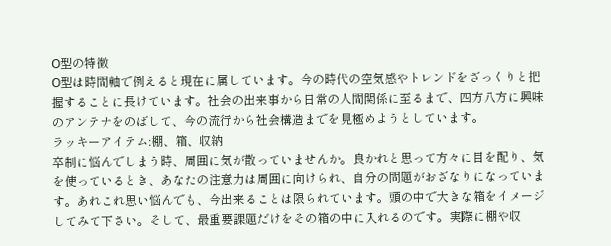O型の特徴
O型は時間軸で例えると現在に属しています。今の時代の空気感やトレンドをざっくりと把握することに長けています。社会の出来事から日常の人間関係に至るまで、四方八方に興味のアンテナをのばして、今の流行から社会構造までを見極めようとしています。
ラッキーアイテム:棚、箱、収納
卒制に悩んでしまう時、周囲に気が散っていませんか。良かれと思って方々に目を配り、気を使っているとき、あなたの注意力は周囲に向けられ、自分の問題がおざなりになっています。あれこれ思い悩んでも、今出来ることは限られています。頭の中で大きな箱をイメージしてみて下さい。そして、最重要課題だけをその箱の中に入れるのです。実際に棚や収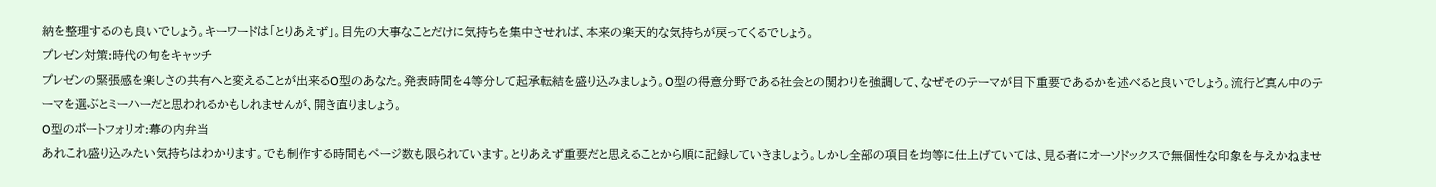納を整理するのも良いでしょう。キーワードは「とりあえず」。目先の大事なことだけに気持ちを集中させれば、本来の楽天的な気持ちが戻ってくるでしょう。
プレゼン対策:時代の旬をキャッチ
プレゼンの緊張感を楽しさの共有へと変えることが出来るO型のあなた。発表時間を4等分して起承転結を盛り込みましょう。O型の得意分野である社会との関わりを強調して、なぜそのテーマが目下重要であるかを述べると良いでしょう。流行ど真ん中のテーマを選ぶとミーハーだと思われるかもしれませんが、開き直りましょう。
O型のポートフォリオ:幕の内弁当
あれこれ盛り込みたい気持ちはわかります。でも制作する時間もページ数も限られています。とりあえず重要だと思えることから順に記録していきましょう。しかし全部の項目を均等に仕上げていては、見る者にオーソドックスで無個性な印象を与えかねませ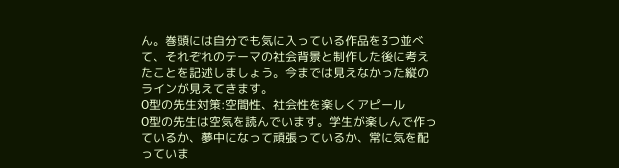ん。巻頭には自分でも気に入っている作品を3つ並べて、それぞれのテーマの社会背景と制作した後に考えたことを記述しましょう。今までは見えなかった縦のラインが見えてきます。
O型の先生対策:空間性、社会性を楽しくアピール
O型の先生は空気を読んでいます。学生が楽しんで作っているか、夢中になって頑張っているか、常に気を配っていま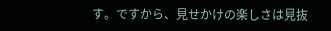す。ですから、見せかけの楽しさは見抜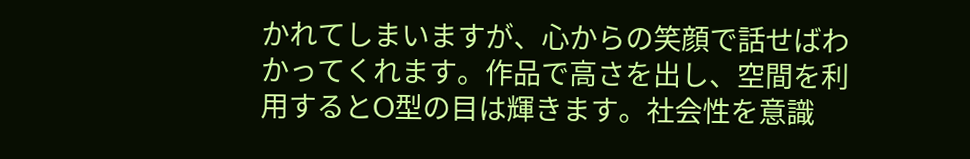かれてしまいますが、心からの笑顔で話せばわかってくれます。作品で高さを出し、空間を利用するとO型の目は輝きます。社会性を意識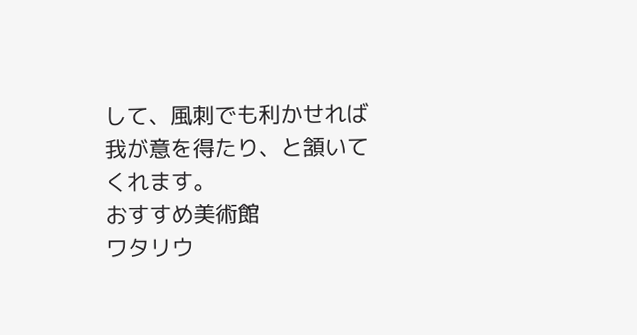して、風刺でも利かせれば我が意を得たり、と頷いてくれます。
おすすめ美術館
ワタリウ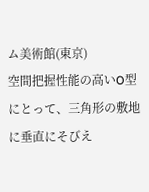ム美術館(東京)
空間把握性能の高いO型にとって、三角形の敷地に垂直にそびえ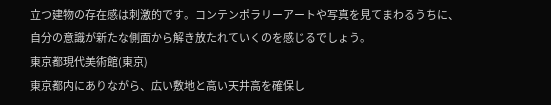立つ建物の存在感は刺激的です。コンテンポラリーアートや写真を見てまわるうちに、自分の意識が新たな側面から解き放たれていくのを感じるでしょう。
東京都現代美術館(東京)
東京都内にありながら、広い敷地と高い天井高を確保し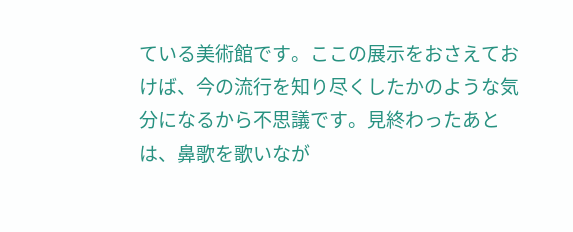ている美術館です。ここの展示をおさえておけば、今の流行を知り尽くしたかのような気分になるから不思議です。見終わったあとは、鼻歌を歌いなが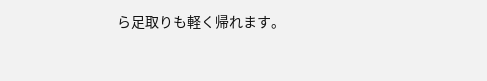ら足取りも軽く帰れます。